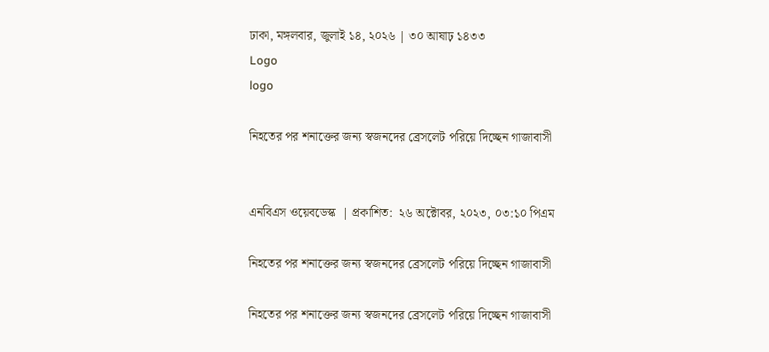ঢাকা, মঙ্গলবার, জুলাই ১৪, ২০২৬ | ৩০ আষাঢ় ১৪৩৩
Logo
logo

নিহতের পর শনাক্তের জন্য স্বজনদের ব্রেসলেট পরিয়ে দিচ্ছেন গাজাবাসী


এনবিএস ওয়েবডেস্ক  | প্রকাশিত:  ২৬ অক্টোবর, ২০২৩, ০৩:১০ পিএম

নিহতের পর শনাক্তের জন্য স্বজনদের ব্রেসলেট পরিয়ে দিচ্ছেন গাজাবাসী

নিহতের পর শনাক্তের জন্য স্বজনদের ব্রেসলেট পরিয়ে দিচ্ছেন গাজাবাসী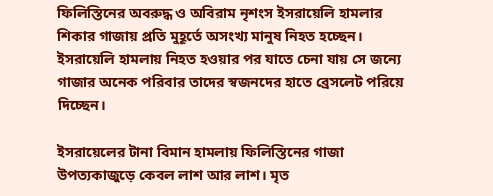ফিলিস্তিনের অবরুদ্ধ ও অবিরাম নৃশংস ইসরায়েলি হামলার শিকার গাজায় প্রতি মুহূর্তে অসংখ্য মানুষ নিহত হচ্ছেন। ইসরায়েলি হামলায় নিহত হওয়ার পর যাতে চেনা যায় সে জন্যে গাজার অনেক পরিবার তাদের স্বজনদের হাতে ব্রেসলেট পরিয়ে দিচ্ছেন।

ইসরায়েলের টানা বিমান হামলায় ফিলিস্তিনের গাজা উপত্যকাজুড়ে কেবল লাশ আর লাশ। মৃত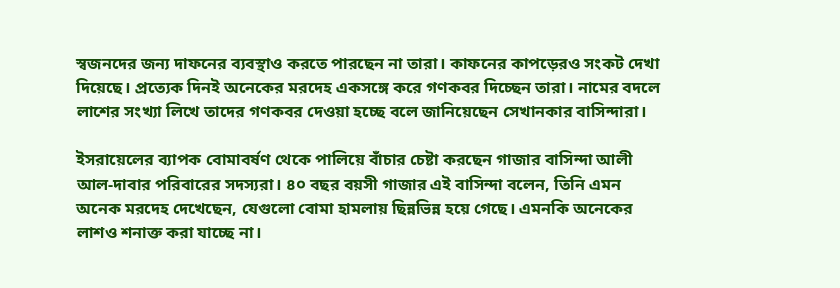স্বজনদের জন্য দাফনের ব্যবস্থাও করতে পারছেন না তারা। কাফনের কাপড়েরও সংকট দেখা দিয়েছে। প্রত্যেক দিনই অনেকের মরদেহ একসঙ্গে করে গণকবর দিচ্ছেন তারা। নামের বদলে লাশের সংখ্যা লিখে তাদের গণকবর দেওয়া হচ্ছে বলে জানিয়েছেন সেখানকার বাসিন্দারা।

ইসরায়েলের ব্যাপক বোমাবর্ষণ থেকে পালিয়ে বাঁচার চেষ্টা করছেন গাজার বাসিন্দা আলী আল-দাবার পরিবারের সদস্যরা। ৪০ বছর বয়সী গাজার এই বাসিন্দা বলেন, তিনি এমন অনেক মরদেহ দেখেছেন, যেগুলো বোমা হামলায় ছিন্নভিন্ন হয়ে গেছে। এমনকি অনেকের লাশও শনাক্ত করা যাচ্ছে না।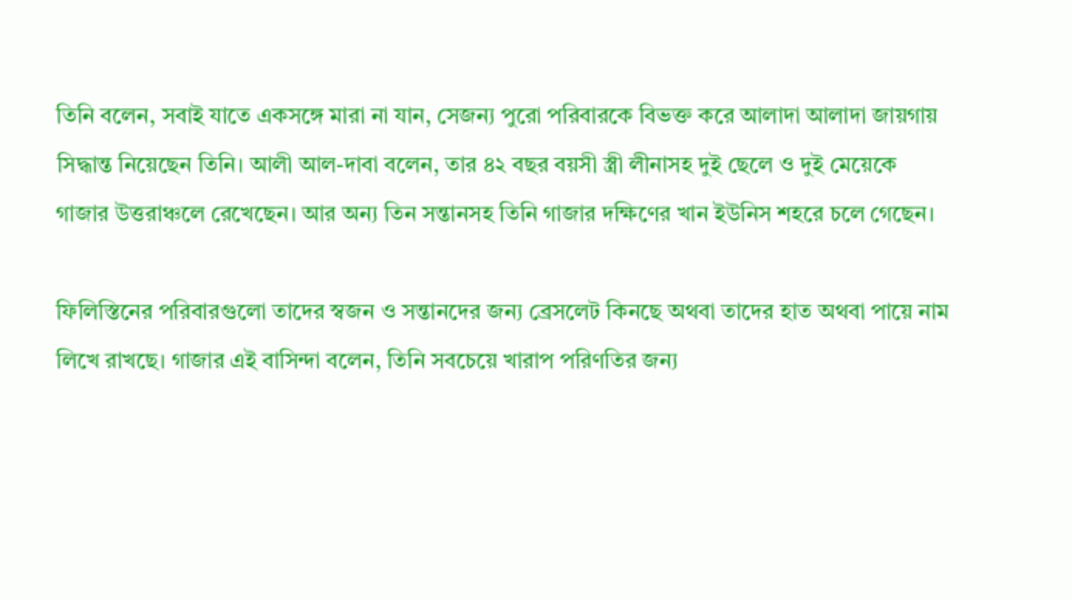তিনি বলেন, সবাই যাতে একসঙ্গে মারা না যান, সেজন্য পুরো পরিবারকে বিভক্ত করে আলাদা আলাদা জায়গায় সিদ্ধান্ত নিয়েছেন তিনি। আলী আল-দাবা বলেন, তার ৪২ বছর বয়সী স্ত্রী লীনাসহ দুই ছেলে ও দুই মেয়েকে গাজার উত্তরাঞ্চলে রেখেছেন। আর অন্য তিন সন্তানসহ তিনি গাজার দক্ষিণের খান ইউনিস শহরে চলে গেছেন।

ফিলিস্তিনের পরিবারগুলো তাদের স্বজন ও সন্তানদের জন্য ব্রেসলেট কিনছে অথবা তাদের হাত অথবা পায়ে নাম লিখে রাখছে। গাজার এই বাসিন্দা বলেন, তিনি সবচেয়ে খারাপ পরিণতির জন্য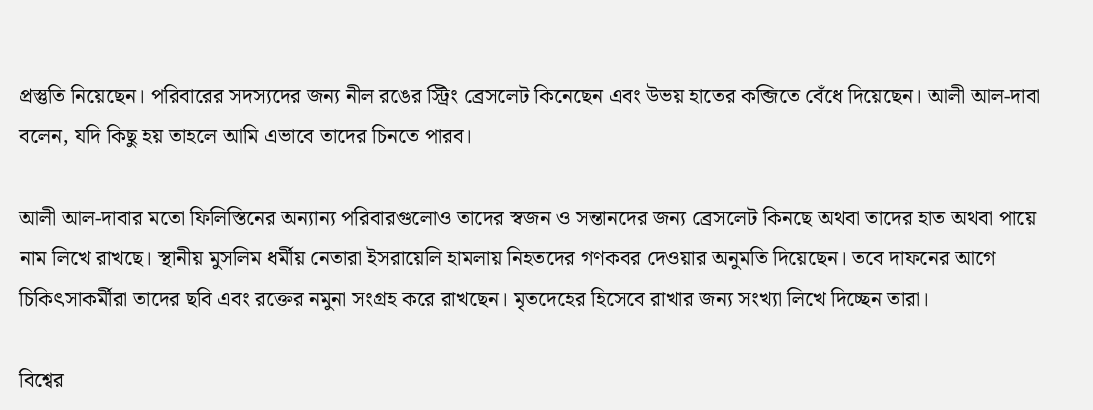প্রস্তুতি নিয়েছেন। পরিবারের সদস্যদের জন্য নীল রঙের স্ট্রিং ব্রেসলেট কিনেছেন এবং উভয় হাতের কব্জিতে বেঁধে দিয়েছেন। আলী আল-দাবা বলেন, যদি কিছু হয় তাহলে আমি এভাবে তাদের চিনতে পারব।

আলী আল-দাবার মতো ফিলিস্তিনের অন্যান্য পরিবারগুলোও তাদের স্বজন ও সন্তানদের জন্য ব্রেসলেট কিনছে অথবা তাদের হাত অথবা পায়ে নাম লিখে রাখছে। স্থানীয় মুসলিম ধর্মীয় নেতারা ইসরায়েলি হামলায় নিহতদের গণকবর দেওয়ার অনুমতি দিয়েছেন। তবে দাফনের আগে চিকিৎসাকর্মীরা তাদের ছবি এবং রক্তের নমুনা সংগ্রহ করে রাখছেন। মৃতদেহের হিসেবে রাখার জন্য সংখ্যা লিখে দিচ্ছেন তারা।

বিশ্বের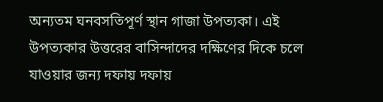অন্যতম ঘনবসতিপূর্ণ স্থান গাজা উপত্যকা। এই উপত্যকার উত্তরের বাসিন্দাদের দক্ষিণের দিকে চলে যাওয়ার জন্য দফায় দফায়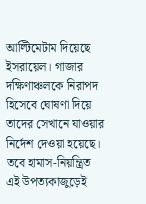আল্টিমেটাম দিয়েছে ইসরায়েল। গাজার দক্ষিণাঞ্চলকে নিরাপদ হিসেবে ঘোষণা দিয়ে তাদের সেখানে যাওয়ার নির্দেশ দেওয়া হয়েছে। তবে হামাস-নিয়ন্ত্রিত এই উপত্যকাজুড়েই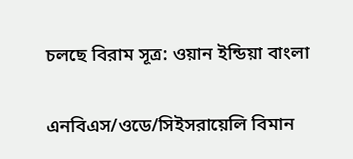চলছে বিরাম সূত্র: ওয়ান ইন্ডিয়া বাংলা

এনবিএস/ওডে/সিইসরায়েলি বিমান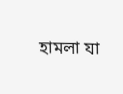হামলা যা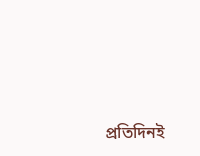প্রতিদিনই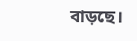বাড়ছে।